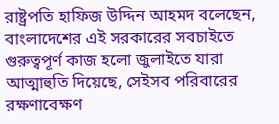রাষ্ট্রপতি হাফিজ উদ্দিন আহমদ বলেছেন, বাংলাদেশের এই সরকারের সবচাইতে গুরুত্বপূর্ণ কাজ হলো জুলাইতে যারা আত্মাহুতি দিয়েছে, সেইসব পরিবারের রক্ষণাবেক্ষণ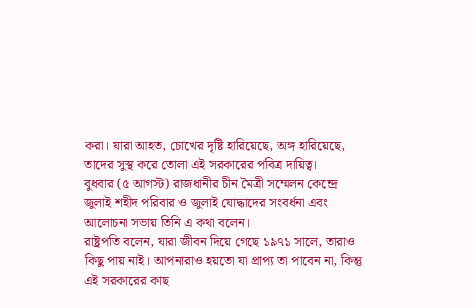করা। যারা আহত, চোখের দৃষ্টি হারিয়েছে, অঙ্গ হারিয়েছে, তাদের সুস্থ করে তোলা এই সরকারের পবিত্র দায়িত্ব।
বুধবার (৫ আগস্ট) রাজধানীর চীন মৈত্রী সম্মেলন কেন্দ্রে জুলাই শহীদ পরিবার ও জুলাই যোদ্ধাদের সংবর্ধনা এবং আলোচনা সভায় তিনি এ কথা বলেন।
রাষ্ট্রপতি বলেন, যারা জীবন দিয়ে গেছে ১৯৭১ সালে, তারাও কিছু পায় নাই। আপনারাও হয়তো যা প্রাপ্য তা পাবেন না, কিন্তু এই সরকারের কাছ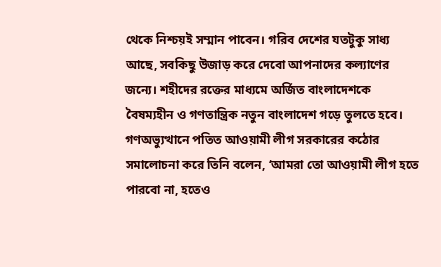থেকে নিশ্চয়ই সম্মান পাবেন। গরিব দেশের যতটুকু সাধ্য আছে, সবকিছু উজাড় করে দেবো আপনাদের কল্যাণের জন্যে। শহীদের রক্তের মাধ্যমে অর্জিত বাংলাদেশকে বৈষম্যহীন ও গণতান্ত্রিক নতুন বাংলাদেশ গড়ে তুলতে হবে।
গণঅভ্যুত্থানে পতিত আওয়ামী লীগ সরকারের কঠোর সমালোচনা করে তিনি বলেন, ‘আমরা তো আওয়ামী লীগ হতে পারবো না, হতেও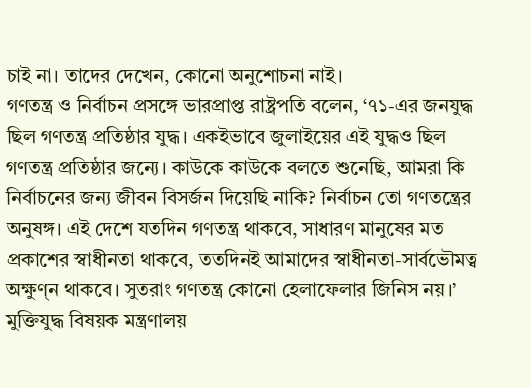চাই না। তাদের দেখেন, কোনো অনুশোচনা নাই।
গণতন্ত্র ও নির্বাচন প্রসঙ্গে ভারপ্রাপ্ত রাষ্ট্রপতি বলেন, ‘৭১-এর জনযুদ্ধ ছিল গণতন্ত্র প্রতিষ্ঠার যুদ্ধ। একইভাবে জুলাইয়ের এই যুদ্ধও ছিল গণতন্ত্র প্রতিষ্ঠার জন্যে। কাউকে কাউকে বলতে শুনেছি, আমরা কি নির্বাচনের জন্য জীবন বিসর্জন দিয়েছি নাকি? নির্বাচন তো গণতন্ত্রের অনুষঙ্গ। এই দেশে যতদিন গণতন্ত্র থাকবে, সাধারণ মানুষের মত প্রকাশের স্বাধীনতা থাকবে, ততদিনই আমাদের স্বাধীনতা-সার্বভৌমত্ব অক্ষুণ্ন থাকবে। সুতরাং গণতন্ত্র কোনো হেলাফেলার জিনিস নয়।’
মুক্তিযুদ্ধ বিষয়ক মন্ত্রণালয়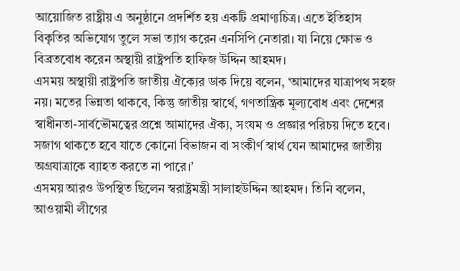আয়োজিত রাষ্ট্রীয় এ অনুষ্ঠানে প্রদর্শিত হয় একটি প্রমাণ্যচিত্র। এতে ইতিহাস বিকৃতির অভিযোগ তুলে সভা ত্যাগ করেন এনসিপি নেতারা। যা নিয়ে ক্ষোভ ও বিব্রতবোধ করেন অস্থায়ী রাষ্ট্রপতি হাফিজ উদ্দিন আহমদ।
এসময় অস্থায়ী রাষ্ট্রপতি জাতীয় ঐক্যের ডাক দিয়ে বলেন, ‘আমাদের যাত্রাপথ সহজ নয়। মতের ভিন্নতা থাকবে, কিন্তু জাতীয় স্বার্থে, গণতান্ত্রিক মূল্যবোধ এবং দেশের স্বাধীনতা-সার্বভৌমত্বের প্রশ্নে আমাদের ঐক্য, সংযম ও প্রজ্ঞার পরিচয় দিতে হবে। সজাগ থাকতে হবে যাতে কোনো বিভাজন বা সংকীর্ণ স্বার্থ যেন আমাদের জাতীয় অগ্রযাত্রাকে ব্যাহত করতে না পারে।’
এসময় আরও উপস্থিত ছিলেন স্বরাষ্ট্রমন্ত্রী সালাহউদ্দিন আহমদ। তিনি বলেন, আওয়ামী লীগের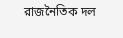রাজনৈতিক দল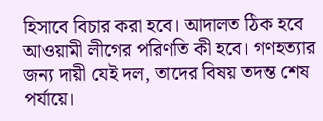হিসাবে বিচার করা হবে। আদালত ঠিক হবে আওয়ামী লীগের পরিণতি কী হবে। গণহত্যার জন্য দায়ী যেই দল, তাদের বিষয় তদন্ত শেষ পর্যায়ে।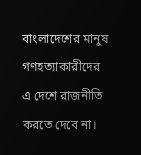বাংলাদেশের মানুষ গণহত্যাকারীদের এ দেশে রাজনীতি করতে দেবে না।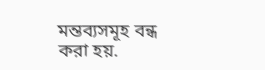মন্তব্যসমূহ বন্ধ করা হয়.